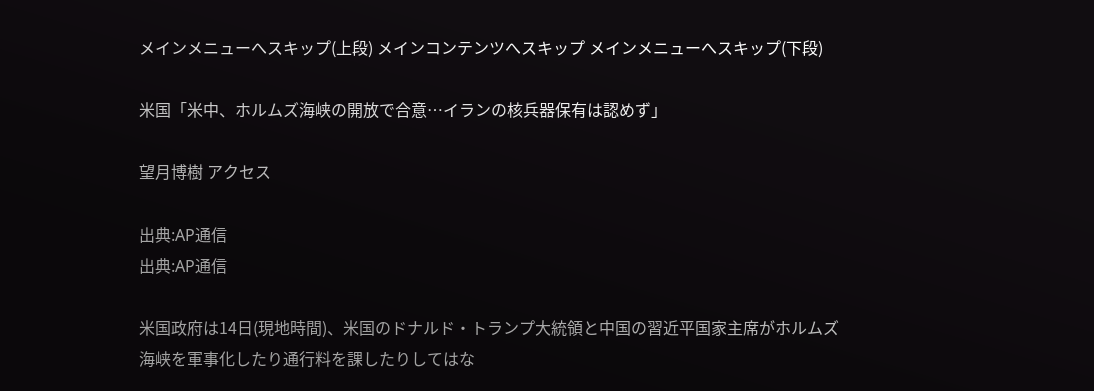メインメニューへスキップ(上段) メインコンテンツへスキップ メインメニューへスキップ(下段)

米国「米中、ホルムズ海峡の開放で合意…イランの核兵器保有は認めず」

望月博樹 アクセス

出典:AP通信
出典:AP通信

米国政府は14日(現地時間)、米国のドナルド・トランプ大統領と中国の習近平国家主席がホルムズ海峡を軍事化したり通行料を課したりしてはな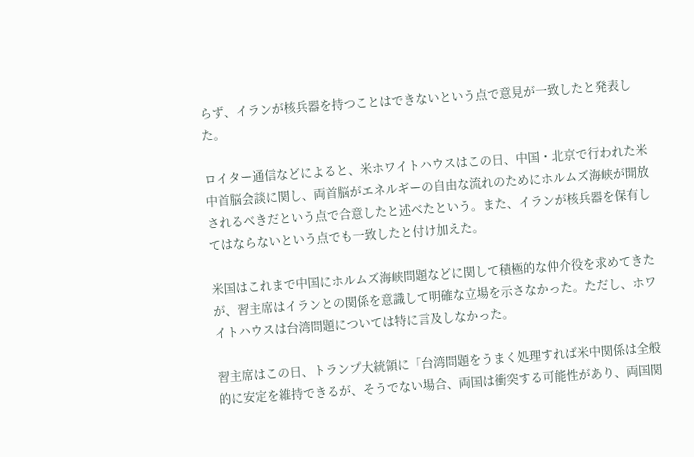らず、イランが核兵器を持つことはできないという点で意見が一致したと発表した。

ロイター通信などによると、米ホワイトハウスはこの日、中国・北京で行われた米中首脳会談に関し、両首脳がエネルギーの自由な流れのためにホルムズ海峡が開放されるべきだという点で合意したと述べたという。また、イランが核兵器を保有してはならないという点でも一致したと付け加えた。

米国はこれまで中国にホルムズ海峡問題などに関して積極的な仲介役を求めてきたが、習主席はイランとの関係を意識して明確な立場を示さなかった。ただし、ホワイトハウスは台湾問題については特に言及しなかった。

習主席はこの日、トランプ大統領に「台湾問題をうまく処理すれば米中関係は全般的に安定を維持できるが、そうでない場合、両国は衝突する可能性があり、両国関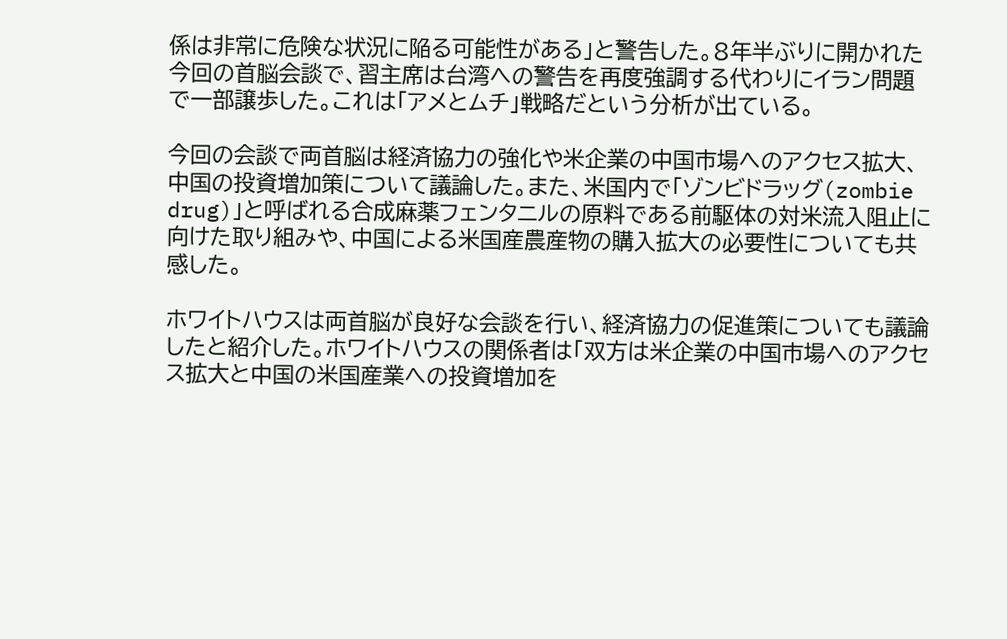係は非常に危険な状況に陥る可能性がある」と警告した。8年半ぶりに開かれた今回の首脳会談で、習主席は台湾への警告を再度強調する代わりにイラン問題で一部譲歩した。これは「アメとムチ」戦略だという分析が出ている。

今回の会談で両首脳は経済協力の強化や米企業の中国市場へのアクセス拡大、中国の投資増加策について議論した。また、米国内で「ゾンビドラッグ(zombie drug)」と呼ばれる合成麻薬フェンタニルの原料である前駆体の対米流入阻止に向けた取り組みや、中国による米国産農産物の購入拡大の必要性についても共感した。

ホワイトハウスは両首脳が良好な会談を行い、経済協力の促進策についても議論したと紹介した。ホワイトハウスの関係者は「双方は米企業の中国市場へのアクセス拡大と中国の米国産業への投資増加を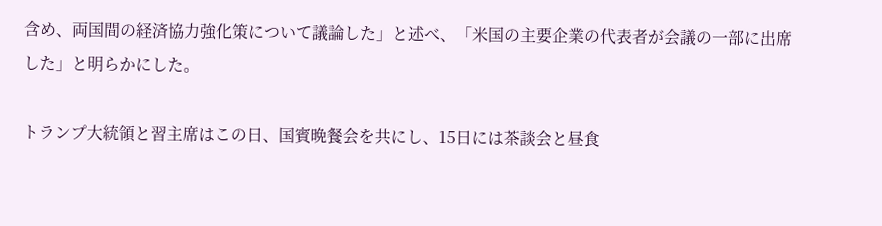含め、両国間の経済協力強化策について議論した」と述べ、「米国の主要企業の代表者が会議の一部に出席した」と明らかにした。

トランプ大統領と習主席はこの日、国賓晩餐会を共にし、15日には茶談会と昼食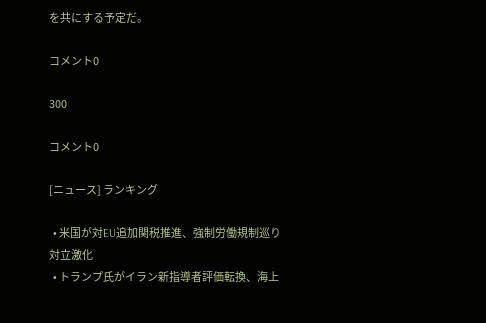を共にする予定だ。

コメント0

300

コメント0

[ニュース] ランキング

  • 米国が対EU追加関税推進、強制労働規制巡り対立激化
  • トランプ氏がイラン新指導者評価転換、海上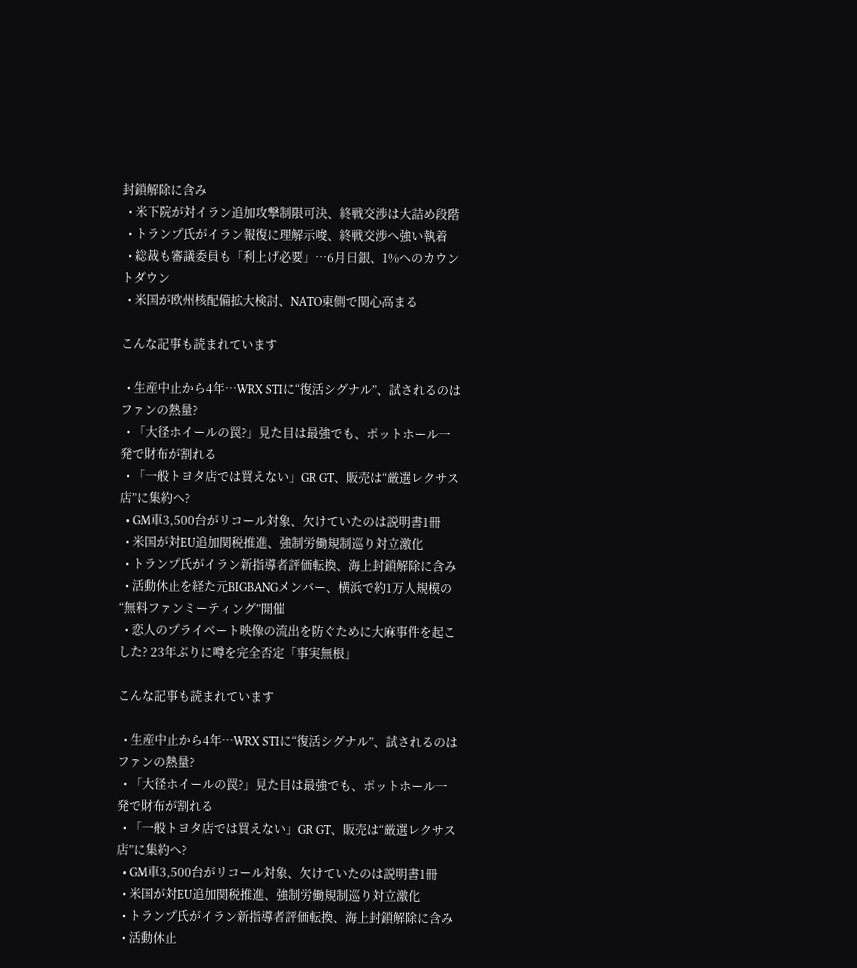封鎖解除に含み
  • 米下院が対イラン追加攻撃制限可決、終戦交渉は大詰め段階
  • トランプ氏がイラン報復に理解示唆、終戦交渉へ強い執着
  • 総裁も審議委員も「利上げ必要」…6月日銀、1%へのカウントダウン
  • 米国が欧州核配備拡大検討、NATO東側で関心高まる

こんな記事も読まれています

  • 生産中止から4年…WRX STIに“復活シグナル”、試されるのはファンの熱量?
  • 「大径ホイールの罠?」見た目は最強でも、ポットホール一発で財布が割れる
  • 「一般トヨタ店では買えない」GR GT、販売は“厳選レクサス店”に集約へ?
  • GM車3,500台がリコール対象、欠けていたのは説明書1冊
  • 米国が対EU追加関税推進、強制労働規制巡り対立激化
  • トランプ氏がイラン新指導者評価転換、海上封鎖解除に含み
  • 活動休止を経た元BIGBANGメンバー、横浜で約1万人規模の“無料ファンミーティング”開催
  • 恋人のプライベート映像の流出を防ぐために大麻事件を起こした? 23年ぶりに噂を完全否定「事実無根」

こんな記事も読まれています

  • 生産中止から4年…WRX STIに“復活シグナル”、試されるのはファンの熱量?
  • 「大径ホイールの罠?」見た目は最強でも、ポットホール一発で財布が割れる
  • 「一般トヨタ店では買えない」GR GT、販売は“厳選レクサス店”に集約へ?
  • GM車3,500台がリコール対象、欠けていたのは説明書1冊
  • 米国が対EU追加関税推進、強制労働規制巡り対立激化
  • トランプ氏がイラン新指導者評価転換、海上封鎖解除に含み
  • 活動休止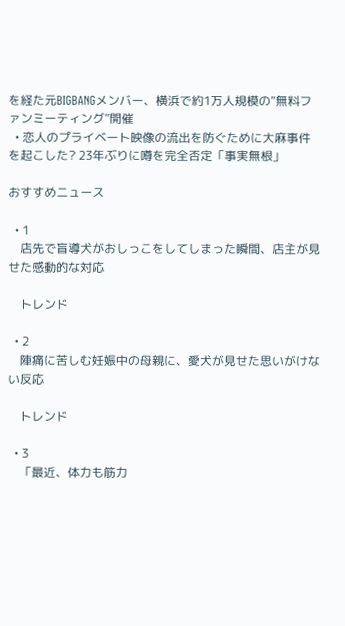を経た元BIGBANGメンバー、横浜で約1万人規模の“無料ファンミーティング”開催
  • 恋人のプライベート映像の流出を防ぐために大麻事件を起こした? 23年ぶりに噂を完全否定「事実無根」

おすすめニュース

  • 1
    店先で盲導犬がおしっこをしてしまった瞬間、店主が見せた感動的な対応

    トレンド

  • 2
    陣痛に苦しむ妊娠中の母親に、愛犬が見せた思いがけない反応

    トレンド

  • 3
    「最近、体力も筋力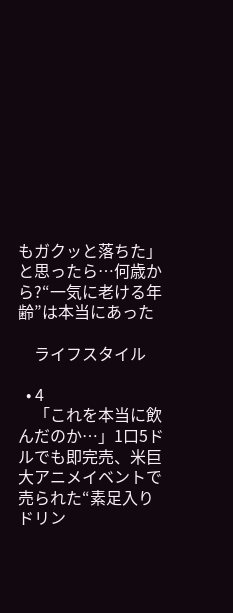もガクッと落ちた」と思ったら…何歳から?“一気に老ける年齢”は本当にあった

    ライフスタイル

  • 4
    「これを本当に飲んだのか…」1口5ドルでも即完売、米巨大アニメイベントで売られた“素足入りドリン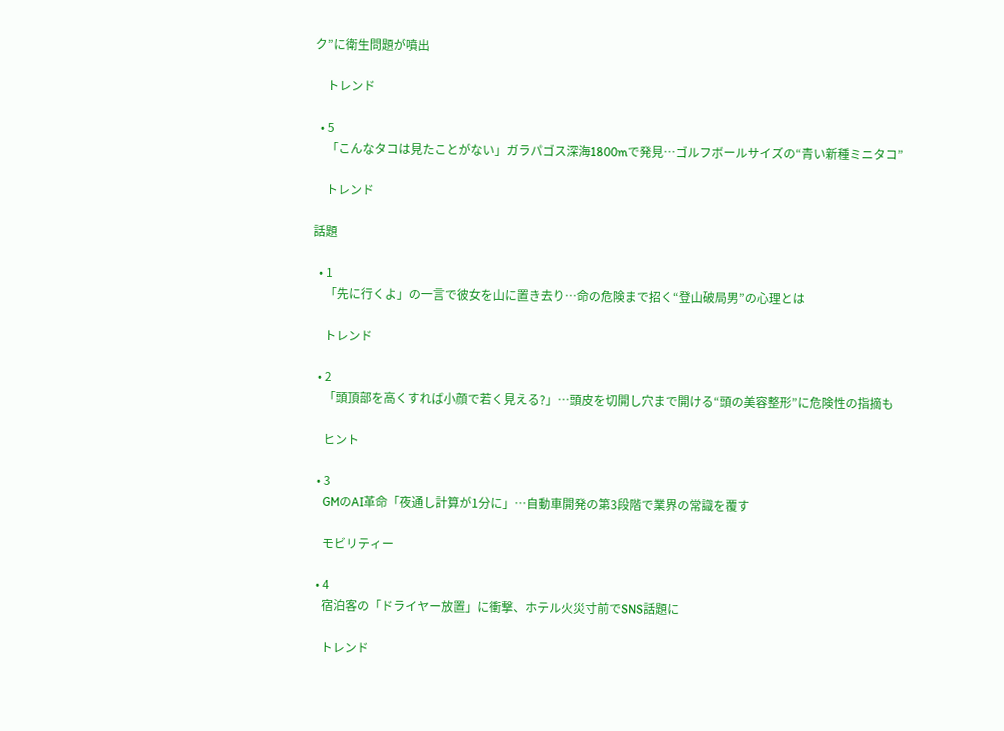ク”に衛生問題が噴出

    トレンド

  • 5
    「こんなタコは見たことがない」ガラパゴス深海1800mで発見…ゴルフボールサイズの“青い新種ミニタコ”

    トレンド

話題

  • 1
    「先に行くよ」の一言で彼女を山に置き去り…命の危険まで招く“登山破局男”の心理とは

    トレンド

  • 2
    「頭頂部を高くすれば小顔で若く見える?」…頭皮を切開し穴まで開ける“頭の美容整形”に危険性の指摘も

    ヒント

  • 3
    GMのAI革命「夜通し計算が1分に」…自動車開発の第3段階で業界の常識を覆す

    モビリティー

  • 4
    宿泊客の「ドライヤー放置」に衝撃、ホテル火災寸前でSNS話題に

    トレンド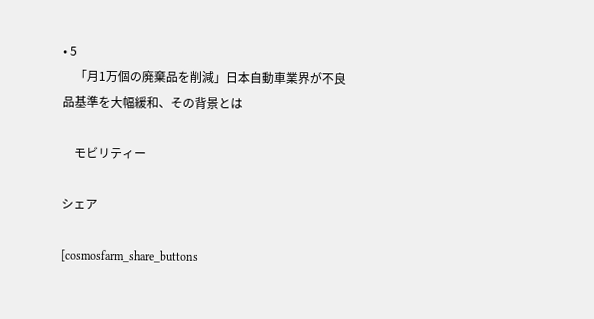• 5
    「月1万個の廃棄品を削減」日本自動車業界が不良品基準を大幅緩和、その背景とは

    モビリティー

シェア

[cosmosfarm_share_buttons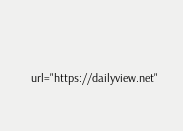url="https://dailyview.net"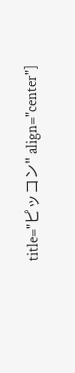title="ピッコン" align="center"]